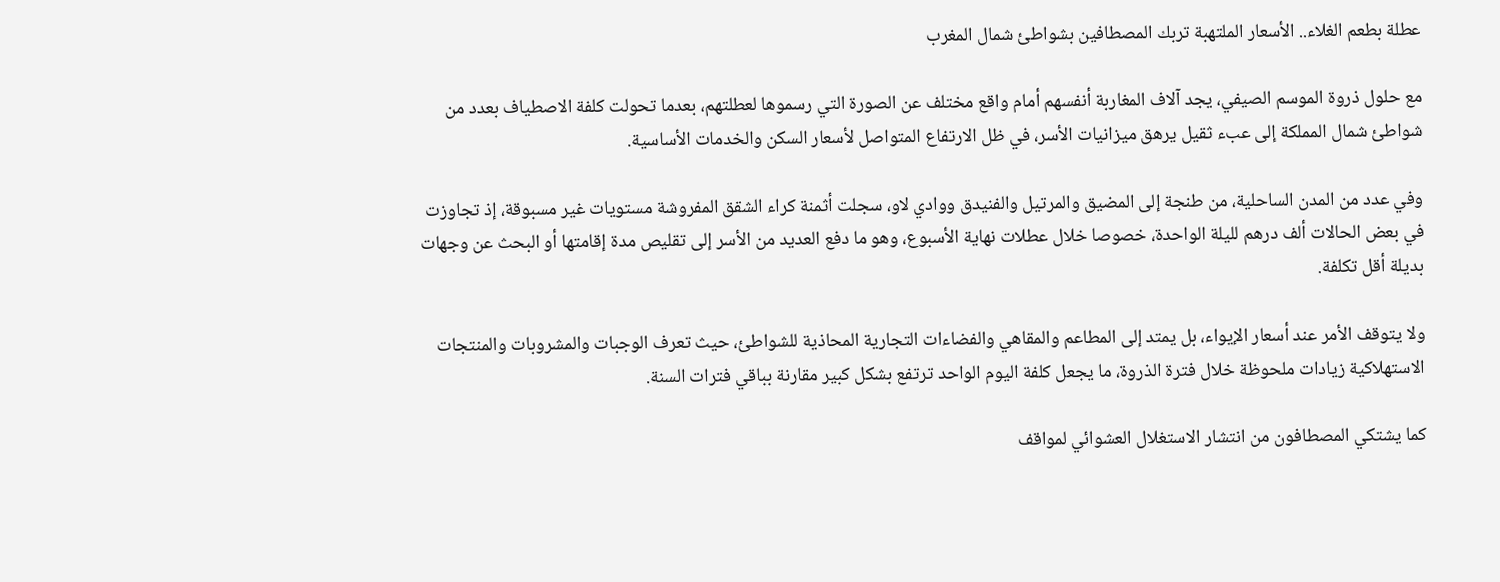عطلة بطعم الغلاء.. الأسعار الملتهبة تربك المصطافين بشواطئ شمال المغرب

مع حلول ذروة الموسم الصيفي، يجد آلاف المغاربة أنفسهم أمام واقع مختلف عن الصورة التي رسموها لعطلتهم، بعدما تحولت كلفة الاصطياف بعدد من شواطئ شمال المملكة إلى عبء ثقيل يرهق ميزانيات الأسر، في ظل الارتفاع المتواصل لأسعار السكن والخدمات الأساسية.

وفي عدد من المدن الساحلية، من طنجة إلى المضيق والمرتيل والفنيدق ووادي لاو، سجلت أثمنة كراء الشقق المفروشة مستويات غير مسبوقة، إذ تجاوزت في بعض الحالات ألف درهم لليلة الواحدة، خصوصا خلال عطلات نهاية الأسبوع، وهو ما دفع العديد من الأسر إلى تقليص مدة إقامتها أو البحث عن وجهات بديلة أقل تكلفة.

ولا يتوقف الأمر عند أسعار الإيواء، بل يمتد إلى المطاعم والمقاهي والفضاءات التجارية المحاذية للشواطئ، حيث تعرف الوجبات والمشروبات والمنتجات الاستهلاكية زيادات ملحوظة خلال فترة الذروة، ما يجعل كلفة اليوم الواحد ترتفع بشكل كبير مقارنة بباقي فترات السنة.

كما يشتكي المصطافون من انتشار الاستغلال العشوائي لمواقف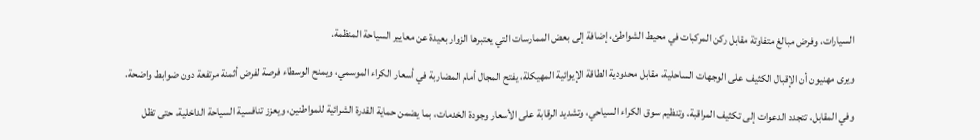السيارات، وفرض مبالغ متفاوتة مقابل ركن المركبات في محيط الشواطئ، إضافة إلى بعض الممارسات التي يعتبرها الزوار بعيدة عن معايير السياحة المنظمة.

ويرى مهنيون أن الإقبال الكثيف على الوجهات الساحلية، مقابل محدودية الطاقة الإيوائية المهيكلة، يفتح المجال أمام المضاربة في أسعار الكراء الموسمي، ويمنح الوسطاء فرصة لفرض أثمنة مرتفعة دون ضوابط واضحة.

وفي المقابل، تتجدد الدعوات إلى تكثيف المراقبة، وتنظيم سوق الكراء السياحي، وتشديد الرقابة على الأسعار وجودة الخدمات، بما يضمن حماية القدرة الشرائية للمواطنين، ويعزز تنافسية السياحة الداخلية، حتى تظل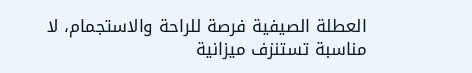العطلة الصيفية فرصة للراحة والاستجمام، لا مناسبة تستنزف ميزانية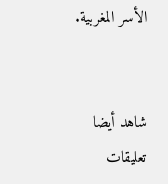الأسر المغربية.


شاهد أيضا
تعليقات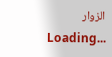الزوار
Loading...